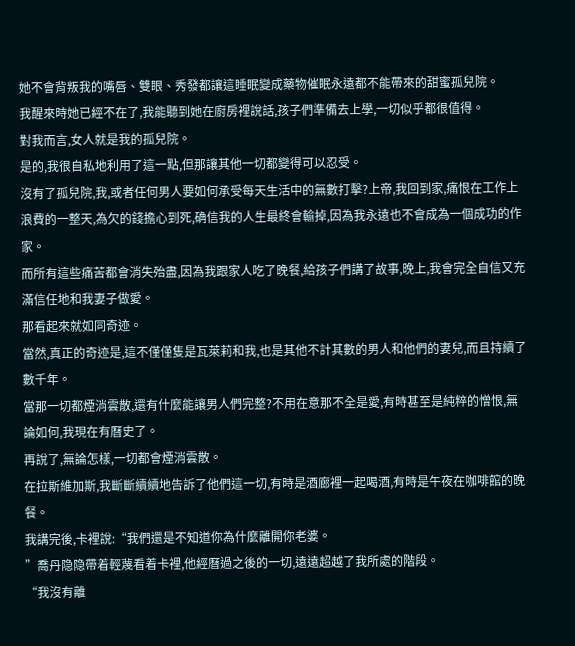她不會背叛我的嘴唇、雙眼、秀發都讓這睡眠變成藥物催眠永遠都不能帶來的甜蜜孤兒院。
我醒來時她已經不在了,我能聽到她在廚房裡說話,孩子們準備去上學,一切似乎都很值得。
對我而言,女人就是我的孤兒院。
是的,我很自私地利用了這一點,但那讓其他一切都變得可以忍受。
沒有了孤兒院,我,或者任何男人要如何承受每天生活中的無數打擊?上帝,我回到家,痛恨在工作上浪費的一整天,為欠的錢擔心到死,确信我的人生最終會輸掉,因為我永遠也不會成為一個成功的作家。
而所有這些痛苦都會消失殆盡,因為我跟家人吃了晚餐,給孩子們講了故事,晚上,我會完全自信又充滿信任地和我妻子做愛。
那看起來就如同奇迹。
當然,真正的奇迹是,這不僅僅隻是瓦萊莉和我,也是其他不計其數的男人和他們的妻兒,而且持續了數千年。
當那一切都煙消雲散,還有什麼能讓男人們完整?不用在意那不全是愛,有時甚至是純粹的憎恨,無論如何,我現在有曆史了。
再說了,無論怎樣,一切都會煙消雲散。
在拉斯維加斯,我斷斷續續地告訴了他們這一切,有時是酒廊裡一起喝酒,有時是午夜在咖啡館的晚餐。
我講完後,卡裡說:“我們還是不知道你為什麼離開你老婆。
”喬丹隐隐帶着輕蔑看着卡裡,他經曆過之後的一切,遠遠超越了我所處的階段。
“我沒有離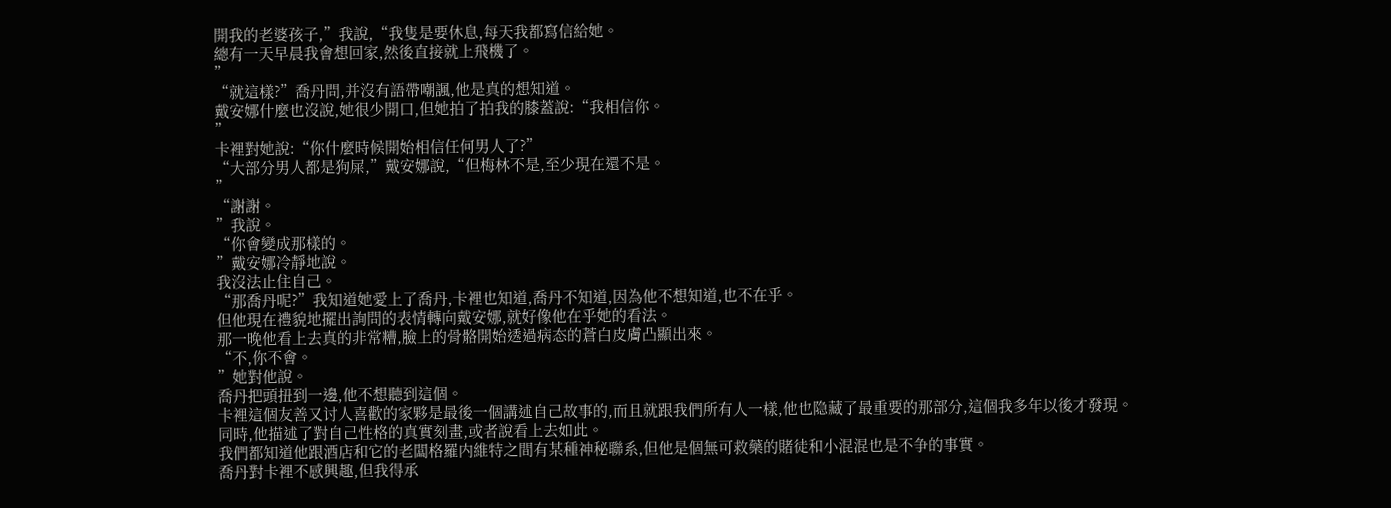開我的老婆孩子,”我說,“我隻是要休息,每天我都寫信給她。
總有一天早晨我會想回家,然後直接就上飛機了。
”
“就這樣?”喬丹問,并沒有語帶嘲諷,他是真的想知道。
戴安娜什麼也沒說,她很少開口,但她拍了拍我的膝蓋說:“我相信你。
”
卡裡對她說:“你什麼時候開始相信任何男人了?”
“大部分男人都是狗屎,”戴安娜說,“但梅林不是,至少現在還不是。
”
“謝謝。
”我說。
“你會變成那樣的。
”戴安娜冷靜地說。
我沒法止住自己。
“那喬丹呢?”我知道她愛上了喬丹,卡裡也知道,喬丹不知道,因為他不想知道,也不在乎。
但他現在禮貌地擺出詢問的表情轉向戴安娜,就好像他在乎她的看法。
那一晚他看上去真的非常糟,臉上的骨骼開始透過病态的蒼白皮膚凸顯出來。
“不,你不會。
”她對他說。
喬丹把頭扭到一邊,他不想聽到這個。
卡裡這個友善又讨人喜歡的家夥是最後一個講述自己故事的,而且就跟我們所有人一樣,他也隐藏了最重要的那部分,這個我多年以後才發現。
同時,他描述了對自己性格的真實刻畫,或者說看上去如此。
我們都知道他跟酒店和它的老闆格羅内維特之間有某種神秘聯系,但他是個無可救藥的賭徒和小混混也是不争的事實。
喬丹對卡裡不感興趣,但我得承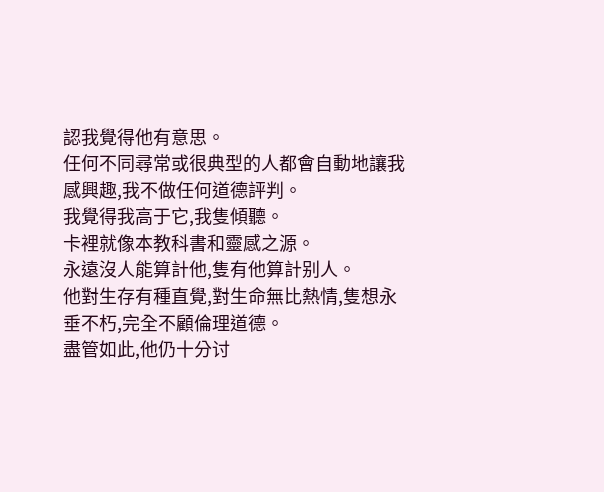認我覺得他有意思。
任何不同尋常或很典型的人都會自動地讓我感興趣,我不做任何道德評判。
我覺得我高于它,我隻傾聽。
卡裡就像本教科書和靈感之源。
永遠沒人能算計他,隻有他算計别人。
他對生存有種直覺,對生命無比熱情,隻想永垂不朽,完全不顧倫理道德。
盡管如此,他仍十分讨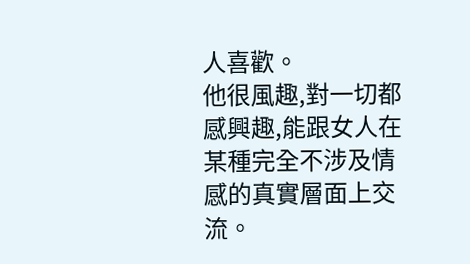人喜歡。
他很風趣,對一切都感興趣,能跟女人在某種完全不涉及情感的真實層面上交流。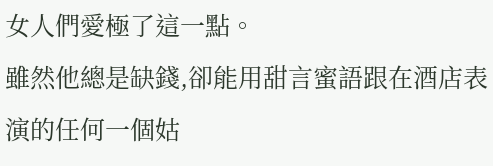女人們愛極了這一點。
雖然他總是缺錢,卻能用甜言蜜語跟在酒店表演的任何一個姑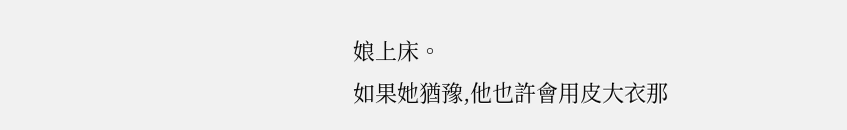娘上床。
如果她猶豫,他也許會用皮大衣那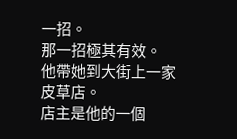一招。
那一招極其有效。
他帶她到大街上一家皮草店。
店主是他的一個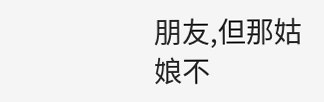朋友,但那姑娘不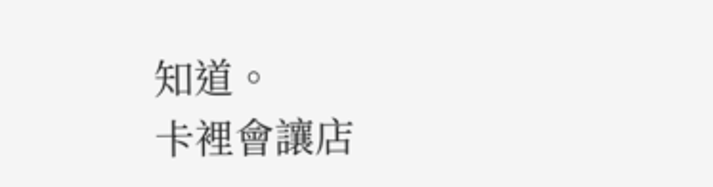知道。
卡裡會讓店